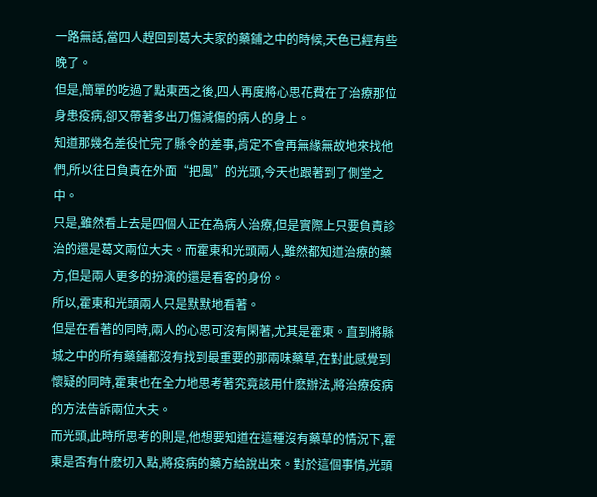一路無話,當四人趕回到葛大夫家的藥鋪之中的時候,天色已經有些晚了。
但是,簡單的吃過了點東西之後,四人再度將心思花費在了治療那位身患疫病,卻又帶著多出刀傷減傷的病人的身上。
知道那幾名差役忙完了縣令的差事,肯定不會再無緣無故地來找他們,所以往日負責在外面“把風”的光頭,今天也跟著到了側堂之中。
只是,雖然看上去是四個人正在為病人治療,但是實際上只要負責診治的還是葛文兩位大夫。而霍東和光頭兩人,雖然都知道治療的藥方,但是兩人更多的扮演的還是看客的身份。
所以,霍東和光頭兩人只是默默地看著。
但是在看著的同時,兩人的心思可沒有閑著,尤其是霍東。直到將縣城之中的所有藥鋪都沒有找到最重要的那兩味藥草,在對此感覺到懷疑的同時,霍東也在全力地思考著究竟該用什麽辦法,將治療疫病的方法告訴兩位大夫。
而光頭,此時所思考的則是,他想要知道在這種沒有藥草的情況下,霍東是否有什麽切入點,將疫病的藥方給說出來。對於這個事情,光頭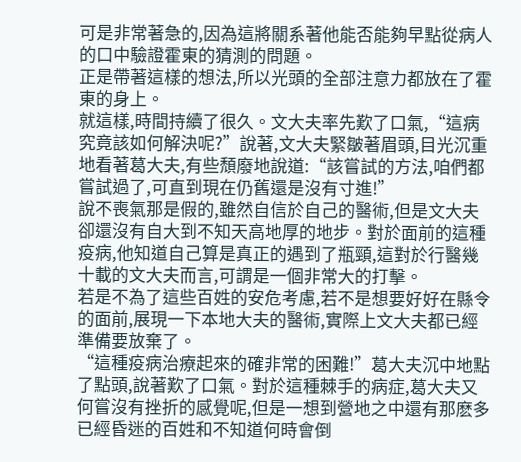可是非常著急的,因為這將關系著他能否能夠早點從病人的口中驗證霍東的猜測的問題。
正是帶著這樣的想法,所以光頭的全部注意力都放在了霍東的身上。
就這樣,時間持續了很久。文大夫率先歎了口氣,“這病究竟該如何解決呢?”說著,文大夫緊皺著眉頭,目光沉重地看著葛大夫,有些頹廢地說道:“該嘗試的方法,咱們都嘗試過了,可直到現在仍舊還是沒有寸進!”
說不喪氣那是假的,雖然自信於自己的醫術,但是文大夫卻還沒有自大到不知天高地厚的地步。對於面前的這種疫病,他知道自己算是真正的遇到了瓶頸,這對於行醫幾十載的文大夫而言,可謂是一個非常大的打擊。
若是不為了這些百姓的安危考慮,若不是想要好好在縣令的面前,展現一下本地大夫的醫術,實際上文大夫都已經準備要放棄了。
“這種疫病治療起來的確非常的困難!”葛大夫沉中地點了點頭,說著歎了口氣。對於這種棘手的病症,葛大夫又何嘗沒有挫折的感覺呢,但是一想到營地之中還有那麽多已經昏迷的百姓和不知道何時會倒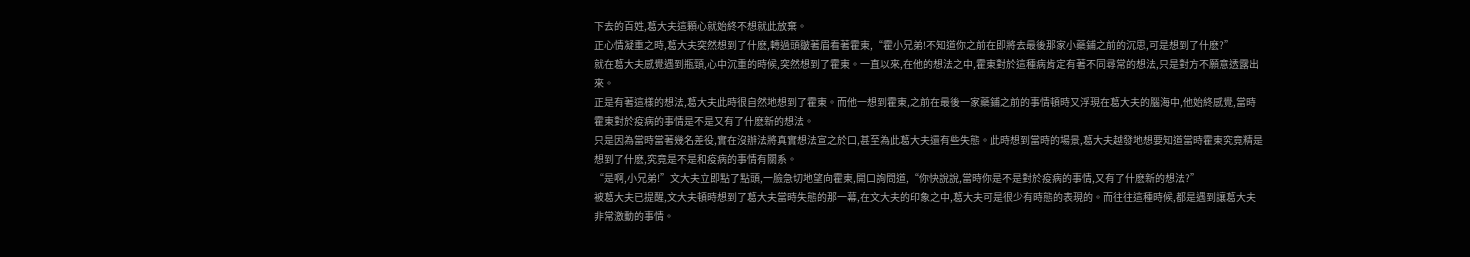下去的百姓,葛大夫這顆心就始終不想就此放棄。
正心情凝重之時,葛大夫突然想到了什麽,轉過頭皺著眉看著霍東,“霍小兄弟!不知道你之前在即將去最後那家小藥鋪之前的沉思,可是想到了什麽?”
就在葛大夫感覺遇到瓶頸,心中沉重的時候,突然想到了霍東。一直以來,在他的想法之中,霍東對於這種病肯定有著不同尋常的想法,只是對方不願意透露出來。
正是有著這樣的想法,葛大夫此時很自然地想到了霍東。而他一想到霍東,之前在最後一家藥鋪之前的事情頓時又浮現在葛大夫的腦海中,他始終感覺,當時霍東對於疫病的事情是不是又有了什麽新的想法。
只是因為當時當著幾名差役,實在沒辦法將真實想法宣之於口,甚至為此葛大夫還有些失態。此時想到當時的場景,葛大夫越發地想要知道當時霍東究竟精是想到了什麽,究竟是不是和疫病的事情有關系。
“是啊,小兄弟!”文大夫立即點了點頭,一臉急切地望向霍東,開口詢問道,“你快說說,當時你是不是對於疫病的事情,又有了什麽新的想法?”
被葛大夫已提醒,文大夫頓時想到了葛大夫當時失態的那一幕,在文大夫的印象之中,葛大夫可是很少有時態的表現的。而往往這種時候,都是遇到讓葛大夫非常激動的事情。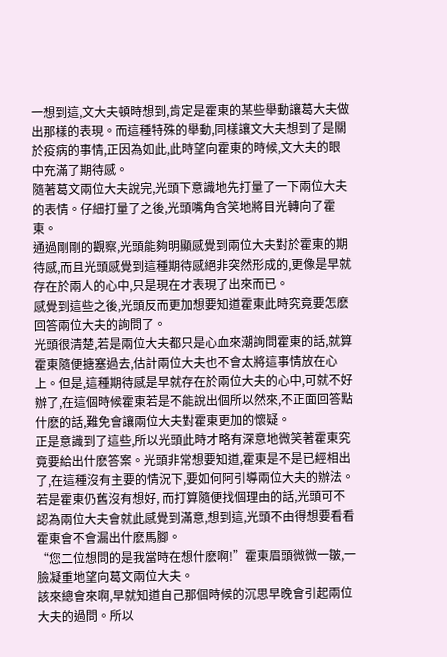一想到這,文大夫頓時想到,肯定是霍東的某些舉動讓葛大夫做出那樣的表現。而這種特殊的舉動,同樣讓文大夫想到了是關於疫病的事情,正因為如此,此時望向霍東的時候,文大夫的眼中充滿了期待感。
隨著葛文兩位大夫說完,光頭下意識地先打量了一下兩位大夫的表情。仔細打量了之後,光頭嘴角含笑地將目光轉向了霍東。
通過剛剛的觀察,光頭能夠明顯感覺到兩位大夫對於霍東的期待感,而且光頭感覺到這種期待感絕非突然形成的,更像是早就存在於兩人的心中,只是現在才表現了出來而已。
感覺到這些之後,光頭反而更加想要知道霍東此時究竟要怎麽回答兩位大夫的詢問了。
光頭很清楚,若是兩位大夫都只是心血來潮詢問霍東的話,就算霍東隨便搪塞過去,估計兩位大夫也不會太將這事情放在心上。但是,這種期待感是早就存在於兩位大夫的心中,可就不好辦了,在這個時候霍東若是不能說出個所以然來,不正面回答點什麽的話,難免會讓兩位大夫對霍東更加的懷疑。
正是意識到了這些,所以光頭此時才略有深意地微笑著霍東究竟要給出什麽答案。光頭非常想要知道,霍東是不是已經相出了,在這種沒有主要的情況下,要如何阿引導兩位大夫的辦法。
若是霍東仍舊沒有想好, 而打算隨便找個理由的話,光頭可不認為兩位大夫會就此感覺到滿意,想到這,光頭不由得想要看看霍東會不會漏出什麽馬腳。
“您二位想問的是我當時在想什麽啊!”霍東眉頭微微一皺,一臉凝重地望向葛文兩位大夫。
該來總會來啊,早就知道自己那個時候的沉思早晚會引起兩位大夫的過問。所以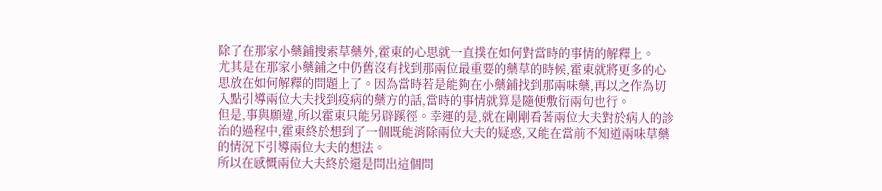除了在那家小藥鋪搜索草藥外,霍東的心思就一直撲在如何對當時的事情的解釋上。
尤其是在那家小藥鋪之中仍舊沒有找到那兩位最重要的藥草的時候,霍東就將更多的心思放在如何解釋的問題上了。因為當時若是能夠在小藥鋪找到那兩味藥,再以之作為切入點引導兩位大夫找到疫病的藥方的話,當時的事情就算是隨便敷衍兩句也行。
但是,事與願違,所以霍東只能另辟蹊徑。幸運的是,就在剛剛看著兩位大夫對於病人的診治的過程中,霍東終於想到了一個既能消除兩位大夫的疑惑,又能在當前不知道兩味草藥的情況下引導兩位大夫的想法。
所以在感慨兩位大夫終於還是問出這個問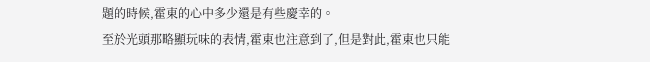題的時候,霍東的心中多少還是有些慶幸的。
至於光頭那略顯玩味的表情,霍東也注意到了,但是對此,霍東也只能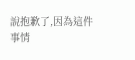說抱歉了,因為這件事情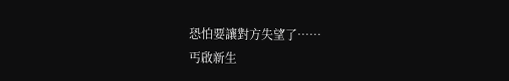恐怕要讓對方失望了……
丐啟新生